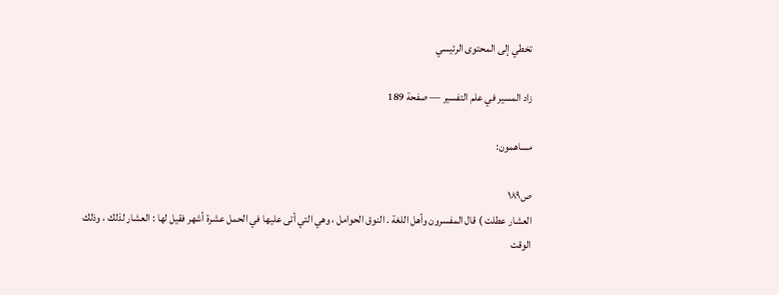تخطي إلى المحتوى الرئيسي

زاد المسير في علم التفسير — صفحة 189

مساهمون:

ص١٨٩
العشار عطلت ) قال المفسرون وأهل اللغة . النوق الحوامل ، وهي التي أتى عليها في الحمل عشرة أشهر فقيل لها : العشار لذلك ، وذلك الوقت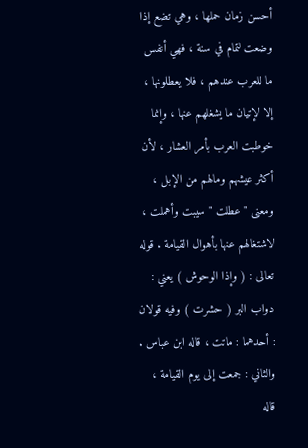أحسن زمان حملها ، وهي تضع إذا وضعت لتمام في سنة ، فهي أنفس ما للعرب عندهم ، فلا يعطلونها ، إلا لإتيان ما يشغلهم عنها ، وإنما خوطبت العرب بأمر العشار ، لأن أكثر عيشهم ومالهم من الإبل ، ومعنى " عطلت " سيبت وأهملت ، لاشتغالهم عنها بأهوال القيامة . قوله تعالى : ( وإذا الوحوش ) يعني : دواب البر ( حشرت ) وفيه قولان : أحدهما : ماتت ، قاله ابن عباس . والثاني : جمعت إلى يوم القيامة ، قاله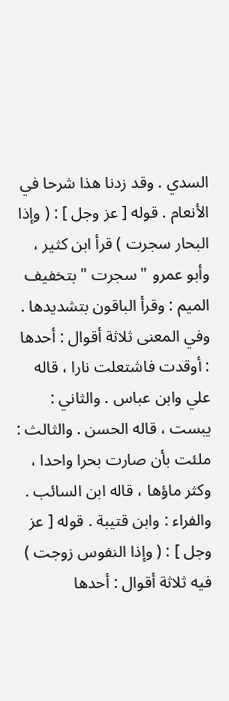السدي . وقد زدنا هذا شرحا في الأنعام . قوله [ عز وجل ] : ( وإذا البحار سجرت ) قرأ ابن كثير ، وأبو عمرو " سجرت " بتخفيف الميم : وقرأ الباقون بتشديدها . وفي المعنى ثلاثة أقوال : أحدها : أوقدت فاشتعلت نارا ، قاله علي وابن عباس . والثاني : يبست ، قاله الحسن . والثالث : ملئت بأن صارت بحرا واحدا ، وكثر ماؤها ، قاله ابن السائب . والفراء : وابن قتيبة . قوله [ عز وجل ] : ( وإذا النفوس زوجت ) فيه ثلاثة أقوال : أحدها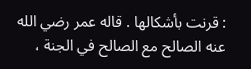: قرنت بأشكالها . قاله عمر رضي الله عنه الصالح مع الصالح في الجنة ،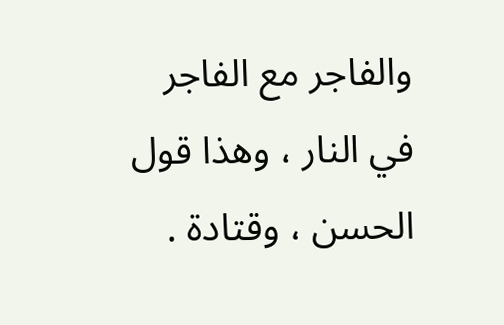والفاجر مع الفاجر في النار ، وهذا قول الحسن ، وقتادة .